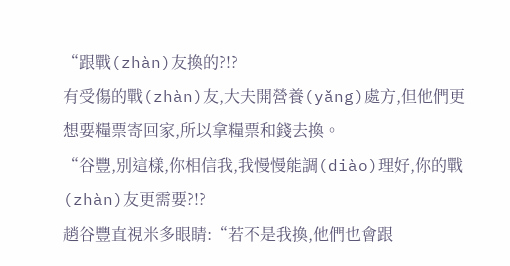“跟戰(zhàn)友換的?!?
有受傷的戰(zhàn)友,大夫開營養(yǎng)處方,但他們更想要糧票寄回家,所以拿糧票和錢去換。
“谷豐,別這樣,你相信我,我慢慢能調(diào)理好,你的戰(zhàn)友更需要?!?
趙谷豐直視米多眼睛:“若不是我換,他們也會跟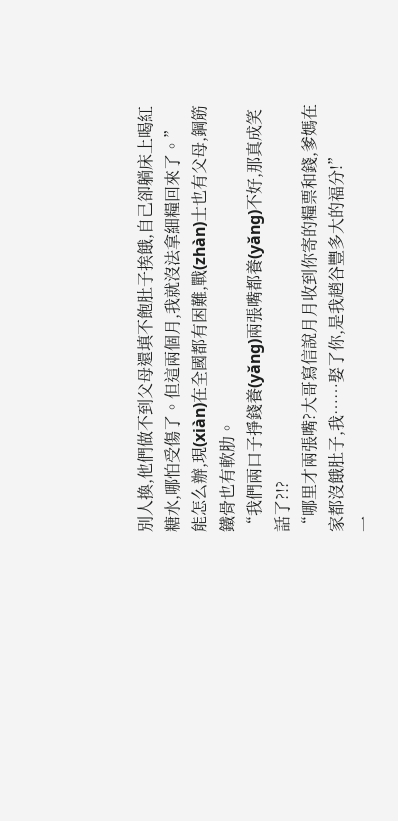別人換,他們做不到父母還填不飽肚子挨餓,自己卻躺床上喝紅糖水,哪怕受傷了。但這兩個月,我就沒法拿細糧回來了。”
能怎么辦,現(xiàn)在全國都有困難,戰(zhàn)士也有父母,鋼筋鐵骨也有軟肋。
“我們兩口子掙錢養(yǎng)兩張嘴都養(yǎng)不好,那真成笑話了?!?
“哪里才兩張嘴?大哥寫信說月月收到你寄的糧票和錢,爹媽在家都沒餓肚子,我……娶了你,是我趙谷豐多大的福分!”
一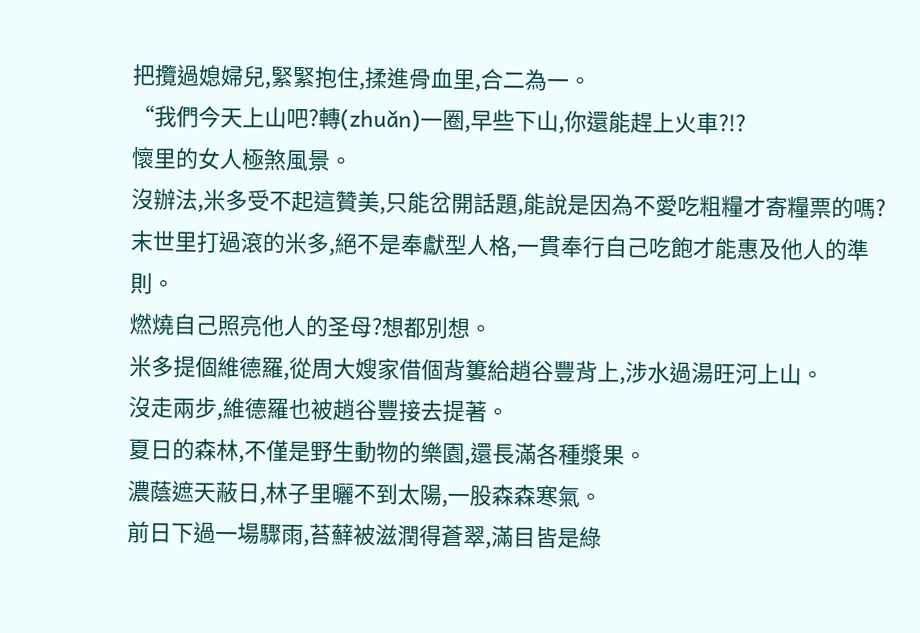把攬過媳婦兒,緊緊抱住,揉進骨血里,合二為一。
“我們今天上山吧?轉(zhuǎn)一圈,早些下山,你還能趕上火車?!?
懷里的女人極煞風景。
沒辦法,米多受不起這贊美,只能岔開話題,能說是因為不愛吃粗糧才寄糧票的嗎?
末世里打過滾的米多,絕不是奉獻型人格,一貫奉行自己吃飽才能惠及他人的準則。
燃燒自己照亮他人的圣母?想都別想。
米多提個維德羅,從周大嫂家借個背簍給趙谷豐背上,涉水過湯旺河上山。
沒走兩步,維德羅也被趙谷豐接去提著。
夏日的森林,不僅是野生動物的樂園,還長滿各種漿果。
濃蔭遮天蔽日,林子里曬不到太陽,一股森森寒氣。
前日下過一場驟雨,苔蘚被滋潤得蒼翠,滿目皆是綠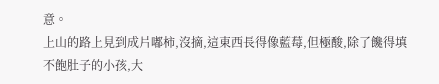意。
上山的路上見到成片嘟柿,沒摘,這東西長得像藍莓,但極酸,除了饞得填不飽肚子的小孩,大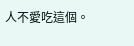人不愛吃這個。